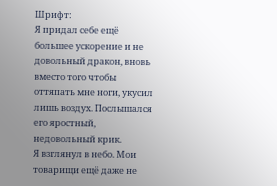Шрифт:
Я придал себе ещё большее ускорение и не довольный дракон, вновь вместо того чтобы оттяпать мне ноги, укусил лишь воздух. Послышался его яростный, недовольный крик.
Я взглянул в небо. Мои товарищи ещё даже не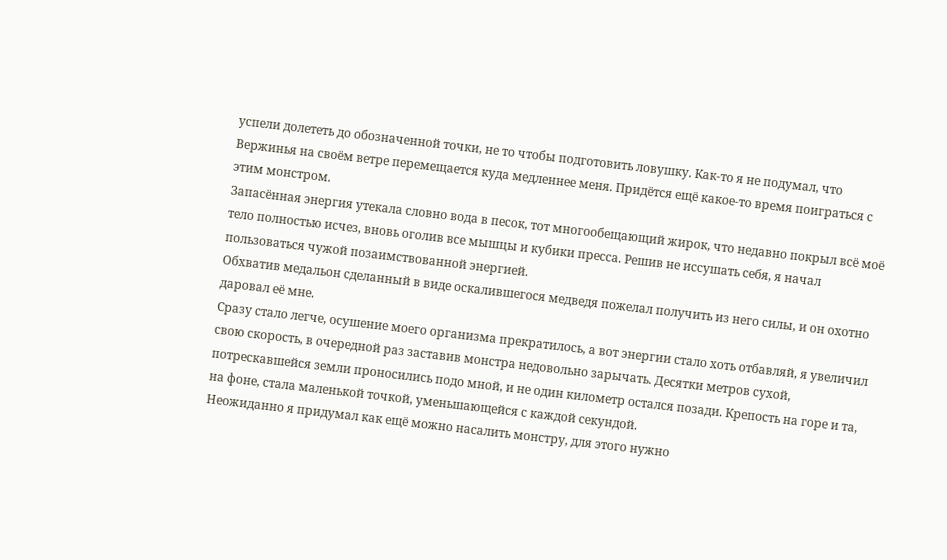успели долететь до обозначенной точки, не то чтобы подготовить ловушку. Как-то я не подумал, что Вержинья на своём ветре перемещается куда медленнее меня. Придётся ещё какое-то время поиграться с этим монстром.
Запасённая энергия утекала словно вода в песок, тот многообещающий жирок, что недавно покрыл всё моё тело полностью исчез, вновь оголив все мышцы и кубики пресса. Решив не иссушать себя, я начал пользоваться чужой позаимствованной энергией.
Обхватив медальон сделанный в виде оскалившегося медведя пожелал получить из него силы, и он охотно даровал её мне.
Сразу стало легче, осушение моего организма прекратилось, а вот энергии стало хоть отбавляй, я увеличил свою скорость, в очередной раз заставив монстра недовольно зарычать. Десятки метров сухой, потрескавшейся земли проносились подо мной, и не один километр остался позади. Крепость на горе и та, на фоне, стала маленькой точкой, уменьшающейся с каждой секундой.
Неожиданно я придумал как ещё можно насалить монстру, для этого нужно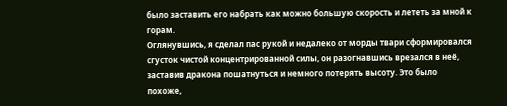было заставить его набрать как можно большую скорость и лететь за мной к горам.
Оглянувшись, я сделал пас рукой и недалеко от морды твари сформировался сгусток чистой концентрированной силы, он разогнавшись врезался в неё, заставив дракона пошатнуться и немного потерять высоту. Это было похоже,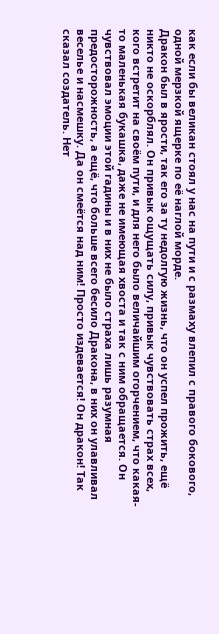как если бы великан стоял у нас на пути и с размаху влепил с правого бокового, одной мерзкой ящерке по её наглой морде.
Дракон был в ярости, так его за ту недолгую жизнь, что он успел прожить, ещё никто не оскорблял. Он привык ощущать силу, привык чувствовать страх всех, кого встретит на своём пути, и для него было величайшим огорчением, что какая-то маленькая букашка, даже не имеющая хвоста и так с ним обращается. Он чувствовал эмоции этой гадины и в них не было страха лишь разумная предосторожность, а ещё, что больше всего бесило Дракона, в них он улавливал веселье и насмешку. Да он смеётся над ним! Просто издевается! Он дракон! Так сказал создатель. Нет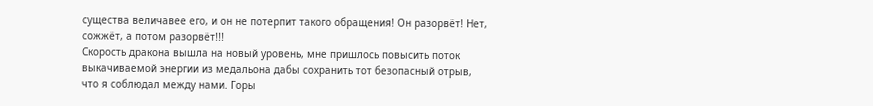существа величавее его, и он не потерпит такого обращения! Он разорвёт! Нет, сожжёт, а потом разорвёт!!!
Скорость дракона вышла на новый уровень, мне пришлось повысить поток выкачиваемой энергии из медальона дабы сохранить тот безопасный отрыв, что я соблюдал между нами. Горы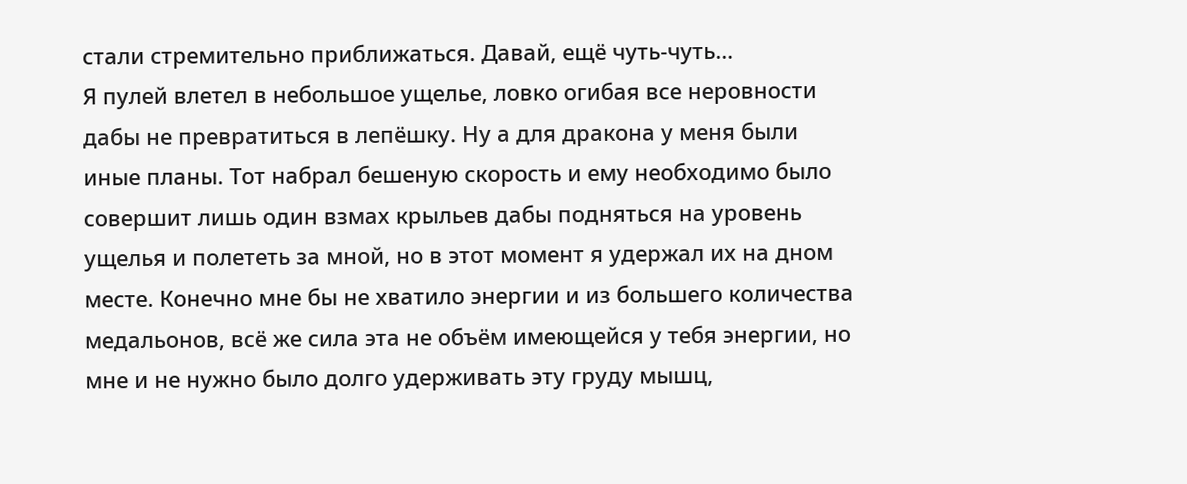стали стремительно приближаться. Давай, ещё чуть-чуть…
Я пулей влетел в небольшое ущелье, ловко огибая все неровности дабы не превратиться в лепёшку. Ну а для дракона у меня были иные планы. Тот набрал бешеную скорость и ему необходимо было совершит лишь один взмах крыльев дабы подняться на уровень ущелья и полететь за мной, но в этот момент я удержал их на дном месте. Конечно мне бы не хватило энергии и из большего количества медальонов, всё же сила эта не объём имеющейся у тебя энергии, но мне и не нужно было долго удерживать эту груду мышц,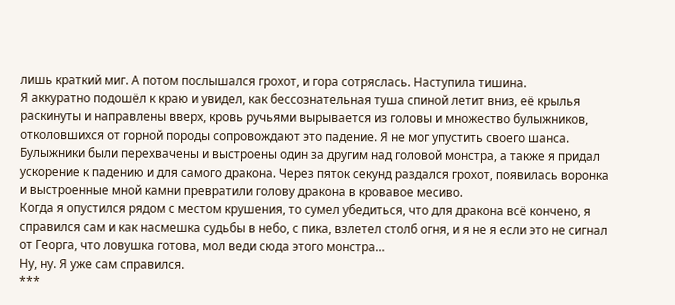лишь краткий миг. А потом послышался грохот, и гора сотряслась. Наступила тишина.
Я аккуратно подошёл к краю и увидел, как бессознательная туша спиной летит вниз, её крылья раскинуты и направлены вверх, кровь ручьями вырывается из головы и множество булыжников, отколовшихся от горной породы сопровождают это падение. Я не мог упустить своего шанса. Булыжники были перехвачены и выстроены один за другим над головой монстра, а также я придал ускорение к падению и для самого дракона. Через пяток секунд раздался грохот, появилась воронка и выстроенные мной камни превратили голову дракона в кровавое месиво.
Когда я опустился рядом с местом крушения, то сумел убедиться, что для дракона всё кончено, я справился сам и как насмешка судьбы в небо, с пика, взлетел столб огня, и я не я если это не сигнал от Георга, что ловушка готова, мол веди сюда этого монстра…
Ну, ну. Я уже сам справился.
***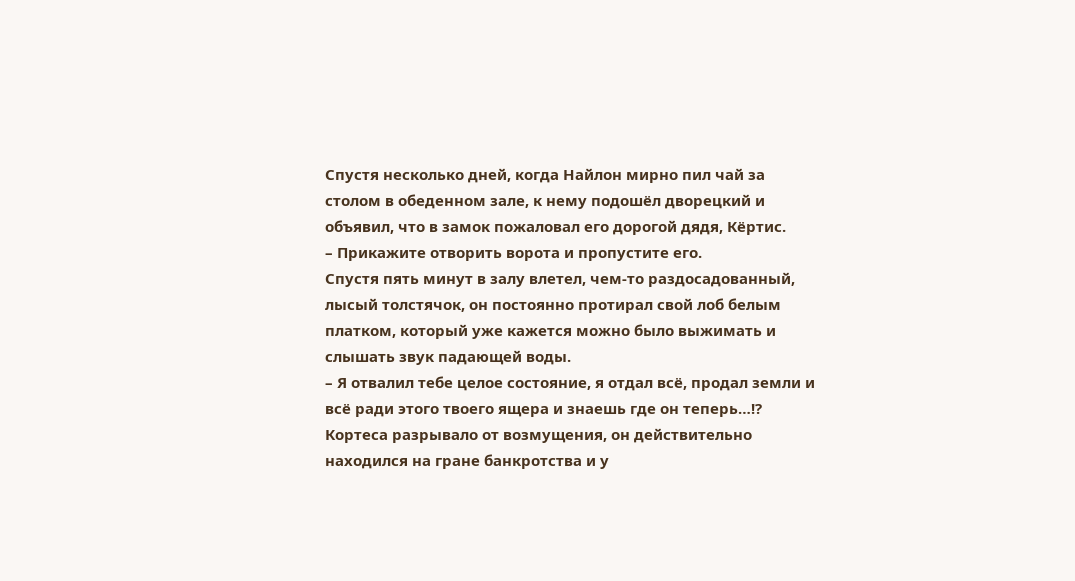Спустя несколько дней, когда Найлон мирно пил чай за столом в обеденном зале, к нему подошёл дворецкий и объявил, что в замок пожаловал его дорогой дядя, Кёртис.
– Прикажите отворить ворота и пропустите его.
Спустя пять минут в залу влетел, чем-то раздосадованный, лысый толстячок, он постоянно протирал свой лоб белым платком, который уже кажется можно было выжимать и слышать звук падающей воды.
– Я отвалил тебе целое состояние, я отдал всё, продал земли и всё ради этого твоего ящера и знаешь где он теперь…!?
Кортеса разрывало от возмущения, он действительно находился на гране банкротства и у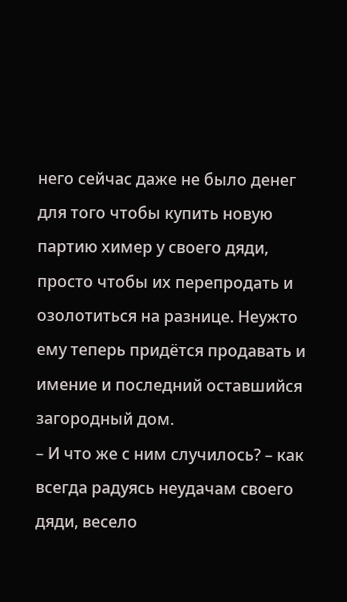него сейчас даже не было денег для того чтобы купить новую партию химер у своего дяди, просто чтобы их перепродать и озолотиться на разнице. Неужто ему теперь придётся продавать и имение и последний оставшийся загородный дом.
– И что же с ним случилось? – как всегда радуясь неудачам своего дяди, весело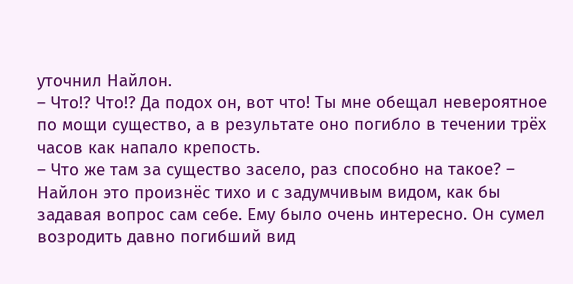уточнил Найлон.
– Что!? Что!? Да подох он, вот что! Ты мне обещал невероятное по мощи существо, а в результате оно погибло в течении трёх часов как напало крепость.
– Что же там за существо засело, раз способно на такое? – Найлон это произнёс тихо и с задумчивым видом, как бы задавая вопрос сам себе. Ему было очень интересно. Он сумел возродить давно погибший вид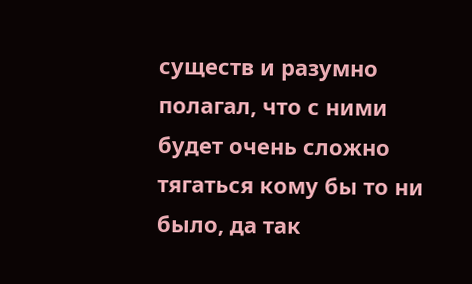существ и разумно полагал, что с ними будет очень сложно тягаться кому бы то ни было, да так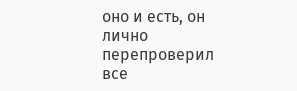оно и есть, он лично перепроверил все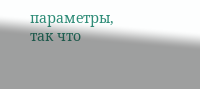параметры, так что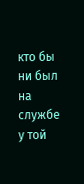кто бы ни был на службе у той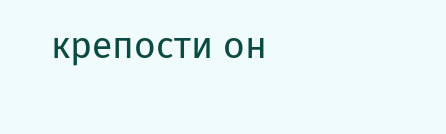крепости он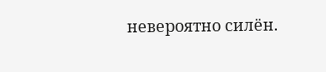невероятно силён.